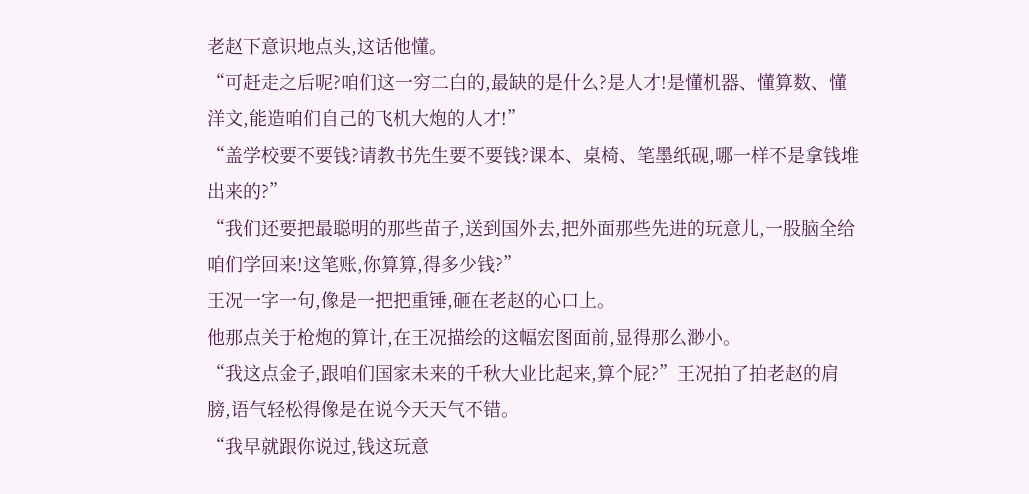老赵下意识地点头,这话他懂。
“可赶走之后呢?咱们这一穷二白的,最缺的是什么?是人才!是懂机器、懂算数、懂洋文,能造咱们自己的飞机大炮的人才!”
“盖学校要不要钱?请教书先生要不要钱?课本、桌椅、笔墨纸砚,哪一样不是拿钱堆出来的?”
“我们还要把最聪明的那些苗子,送到国外去,把外面那些先进的玩意儿,一股脑全给咱们学回来!这笔账,你算算,得多少钱?”
王况一字一句,像是一把把重锤,砸在老赵的心口上。
他那点关于枪炮的算计,在王况描绘的这幅宏图面前,显得那么渺小。
“我这点金子,跟咱们国家未来的千秋大业比起来,算个屁?”王况拍了拍老赵的肩膀,语气轻松得像是在说今天天气不错。
“我早就跟你说过,钱这玩意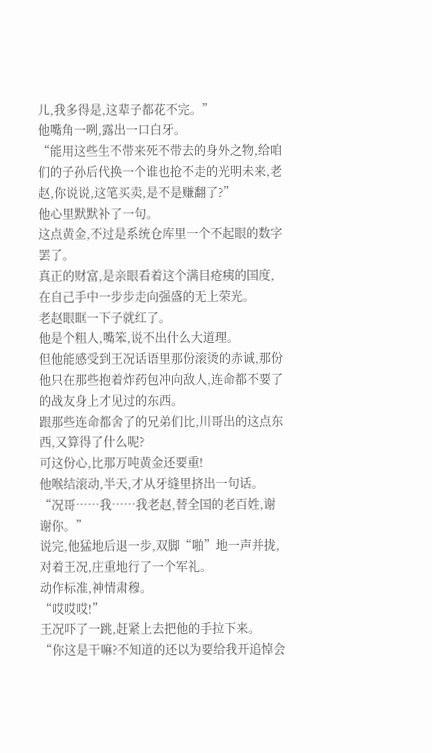儿,我多得是,这辈子都花不完。”
他嘴角一咧,露出一口白牙。
“能用这些生不带来死不带去的身外之物,给咱们的子孙后代换一个谁也抢不走的光明未来,老赵,你说说,这笔买卖,是不是赚翻了?”
他心里默默补了一句。
这点黄金,不过是系统仓库里一个不起眼的数字罢了。
真正的财富,是亲眼看着这个满目疮痍的国度,在自己手中一步步走向强盛的无上荣光。
老赵眼眶一下子就红了。
他是个粗人,嘴笨,说不出什么大道理。
但他能感受到王况话语里那份滚烫的赤诚,那份他只在那些抱着炸药包冲向敌人,连命都不要了的战友身上才见过的东西。
跟那些连命都舍了的兄弟们比,川哥出的这点东西,又算得了什么呢?
可这份心,比那万吨黄金还要重!
他喉结滚动,半天,才从牙缝里挤出一句话。
“况哥……我……我老赵,替全国的老百姓,谢谢你。”
说完,他猛地后退一步,双脚“啪”地一声并拢,对着王况,庄重地行了一个军礼。
动作标准,神情肃穆。
“哎哎哎!”
王况吓了一跳,赶紧上去把他的手拉下来。
“你这是干嘛?不知道的还以为要给我开追悼会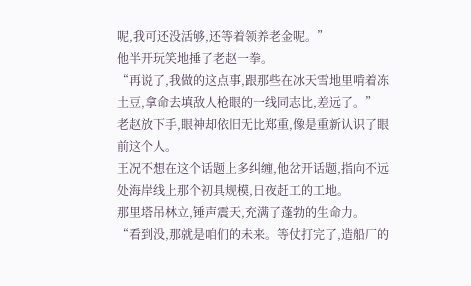呢,我可还没活够,还等着领养老金呢。”
他半开玩笑地捶了老赵一拳。
“再说了,我做的这点事,跟那些在冰天雪地里啃着冻土豆,拿命去填敌人枪眼的一线同志比,差远了。”
老赵放下手,眼神却依旧无比郑重,像是重新认识了眼前这个人。
王况不想在这个话题上多纠缠,他岔开话题,指向不远处海岸线上那个初具规模,日夜赶工的工地。
那里塔吊林立,锤声震天,充满了蓬勃的生命力。
“看到没,那就是咱们的未来。等仗打完了,造船厂的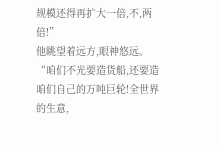规模还得再扩大一倍,不,两倍!”
他眺望着远方,眼神悠远。
“咱们不光要造货船,还要造咱们自己的万吨巨轮!全世界的生意,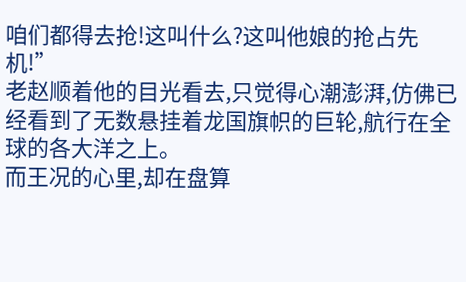咱们都得去抢!这叫什么?这叫他娘的抢占先机!”
老赵顺着他的目光看去,只觉得心潮澎湃,仿佛已经看到了无数悬挂着龙国旗帜的巨轮,航行在全球的各大洋之上。
而王况的心里,却在盘算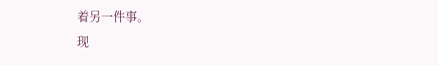着另一件事。
现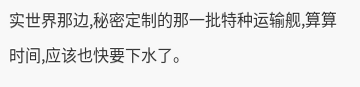实世界那边,秘密定制的那一批特种运输舰,算算时间,应该也快要下水了。